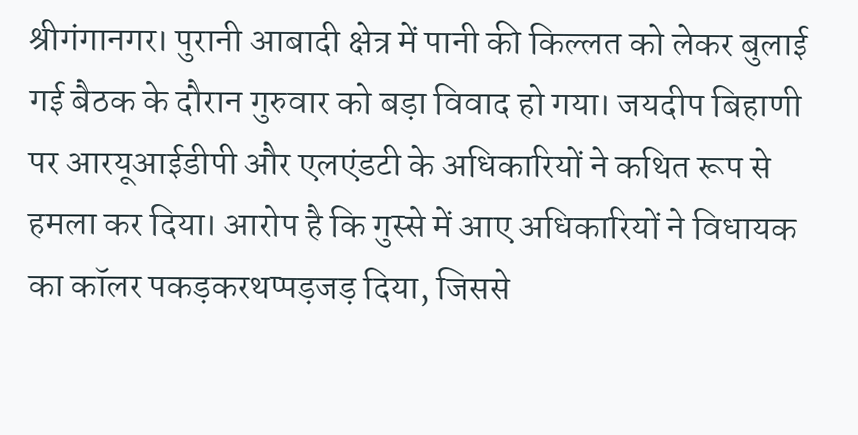श्रीगंगानगर। पुरानी आबादी क्षेत्र में पानी की किल्लत को लेकर बुलाई गई बैठक के दौरान गुरुवार को बड़ा विवाद हो गया। जयदीप बिहाणी पर आरयूआईडीपी और एलएंडटी के अधिकारियों ने कथित रूप से हमला कर दिया। आरोप है कि गुस्से में आए अधिकारियों ने विधायक का कॉलर पकड़करथप्पड़जड़ दिया, जिससे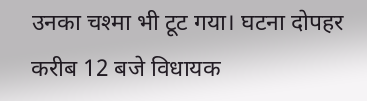उनका चश्मा भी टूट गया। घटना दोपहर करीब 12 बजे विधायक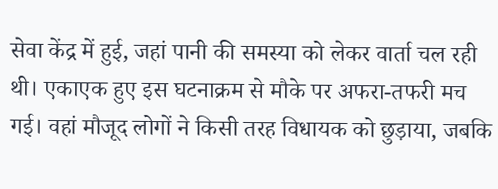सेवा केंद्र में हुई, जहां पानी की समस्या को लेकर वार्ता चल रही थी। एकाएक हुए इस घटनाक्रम से मौके पर अफरा-तफरी मच गई। वहां मौजूद लोगों ने किसी तरह विधायक को छुड़ाया, जबकि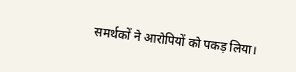समर्थकों ने आरोपियों को पकड़ लिया।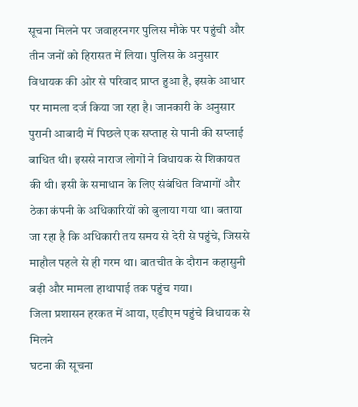सूचना मिलने पर जवाहरनगर पुलिस मौके पर पहुंची और तीन जनों को हिरासत में लिया। पुलिस के अनुसार विधायक की ओर से परिवाद प्राप्त हुआ है, इसके आधार पर मामला दर्ज किया जा रहा है। जानकारी के अनुसार पुरानी आबादी में पिछले एक सप्ताह से पानी की सप्लाई बाधित थी। इससे नाराज लोगों ने विधायक से शिकायत की थी। इसी के समाधान के लिए संबंधित विभागों और ठेका कंपनी के अधिकारियों को बुलाया गया था। बताया जा रहा है कि अधिकारी तय समय से देरी से पहुंचे, जिससे माहौल पहले से ही गरम था। बातचीत के दौरान कहासुनी बढ़ी और मामला हाथापाई तक पहुंच गया।
जिला प्रशासन हरकत में आया, एडीएम पहुंचे विधायक से मिलने
घटना की सूचना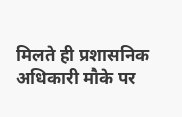मिलते ही प्रशासनिक अधिकारी मौके पर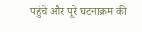पहुंचे और पूरे घटनाक्रम की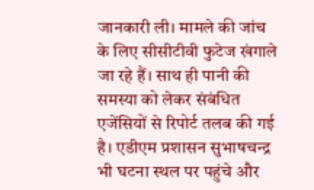जानकारी ली। मामले की जांच के लिए सीसीटीवी फुटेज खंगाले जा रहे हैं। साथ ही पानी की समस्या को लेकर संबंधित एजेंसियों से रिपोर्ट तलब की गई है। एडीएम प्रशासन सुभाषचन्द्र भी घटना स्थल पर पहुंचे और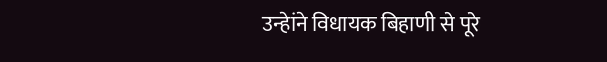उन्हेांने विधायक बिहाणी से पूरे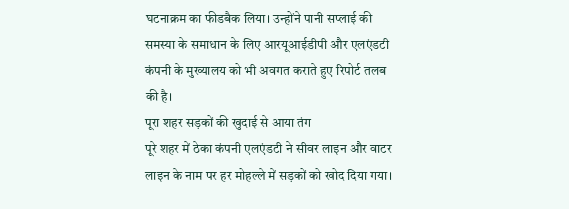घटनाक्रम का फीडबैक लिया। उन्होंने पानी सप्लाई की समस्या के समाधान के लिए आरयूआईडीपी और एलएंडटी कंपनी के मुख्यालय को भी अवगत कराते हुए रिपोर्ट तलब की है।
पूरा शहर सड़कों की खुदाई से आया तंग
पूरे शहर में ठेका कंपनी एलएंडटी ने सीवर लाइन और वाटर लाइन के नाम पर हर मोहल्ले में सड़कों को खोद दिया गया।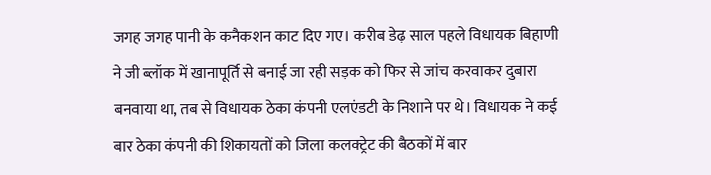जगह जगह पानी के कनैकशन काट दिए गए। करीब डेढ़ साल पहले विधायक बिहाणी ने जी ब्लॉक में खानापूर्ति से बनाई जा रही सड़क को फिर से जांच करवाकर दुबारा बनवाया था, तब से विधायक ठेका कंपनी एलएंडटी के निशाने पर थे। विधायक ने कई बार ठेका कंपनी की शिकायतों को जिला कलक्ट्रेट की बैठकों में बार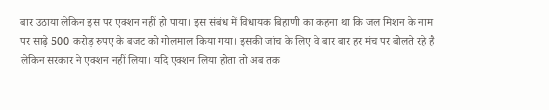बार उठाया लेकिन इस पर एक्शन नहीं हो पाया। इस संबंध में विधायक बिहाणी का कहना था कि जल मिशन के नाम पर साढ़े 500 करोड़ रुपए के बजट को गोलमाल किया गया। इसकी जांच के लिए वे बार बार हर मंच पर बोलते रहे है लेकिन सरकार ने एक्शन नहीं लिया। यदि एक्शन लिया होता तो अब तक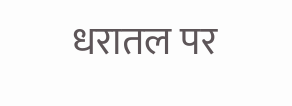धरातल पर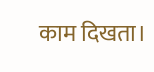काम दिखता।